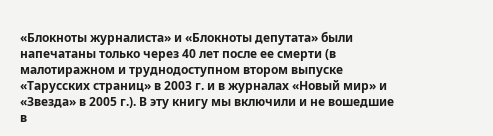«Блокноты журналиста» и «Блокноты депутата» были напечатаны только через 40 лет после ее смерти (в малотиражном и труднодоступном втором выпуске «Тарусских страниц» в 2003 г. и в журналах «Новый мир» и «Звезда» в 2005 г.). В эту книгу мы включили и не вошедшие в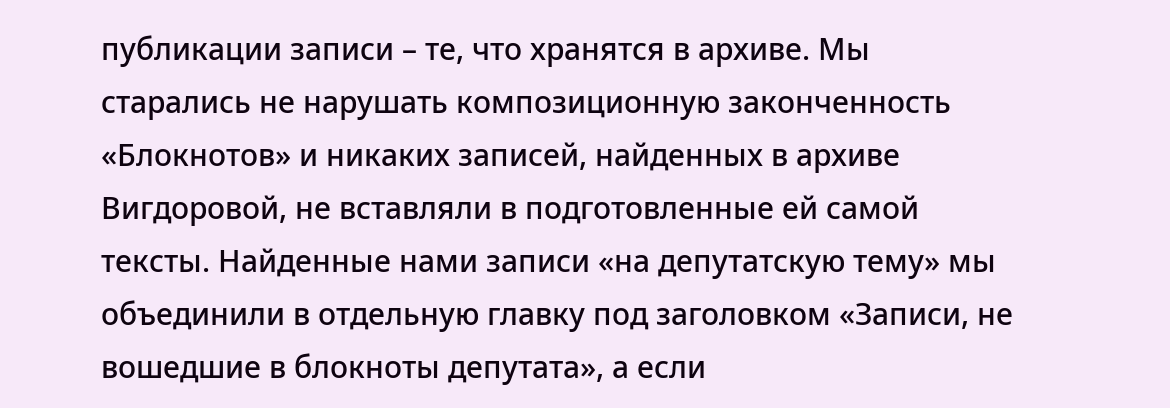публикации записи – те, что хранятся в архиве. Мы старались не нарушать композиционную законченность «Блокнотов» и никаких записей, найденных в архиве Вигдоровой, не вставляли в подготовленные ей самой тексты. Найденные нами записи «на депутатскую тему» мы объединили в отдельную главку под заголовком «Записи, не вошедшие в блокноты депутата», а если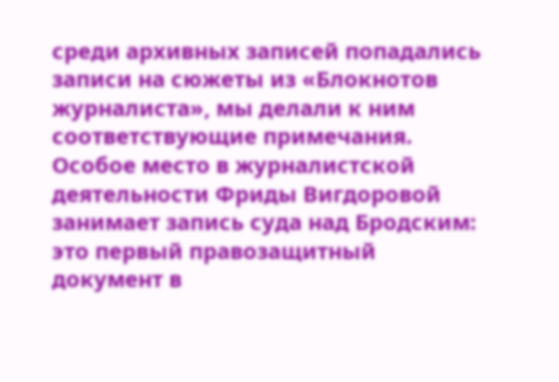среди архивных записей попадались записи на сюжеты из «Блокнотов журналиста», мы делали к ним соответствующие примечания.
Особое место в журналистской деятельности Фриды Вигдоровой занимает запись суда над Бродским: это первый правозащитный документ в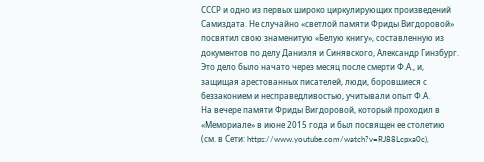СССР и одно из первых широко циркулирующих произведений Самиздата. Не случайно «светлой памяти Фриды Вигдоровой» посвятил свою знаменитую «Белую книгу», составленную из документов по делу Даниэля и Синявского, Александр Гинзбург. Это дело было начато через месяц после смерти Ф.А., и, защищая арестованных писателей, люди, боровшиеся с беззаконием и несправедливостью, учитывали опыт Ф.А.
На вечере памяти Фриды Вигдоровой, который проходил в «Мемориале» в июне 2015 года и был посвящен ее столетию (см. в Сети: https://www.youtube.com/watch?v=RJ88Lcpxa0c),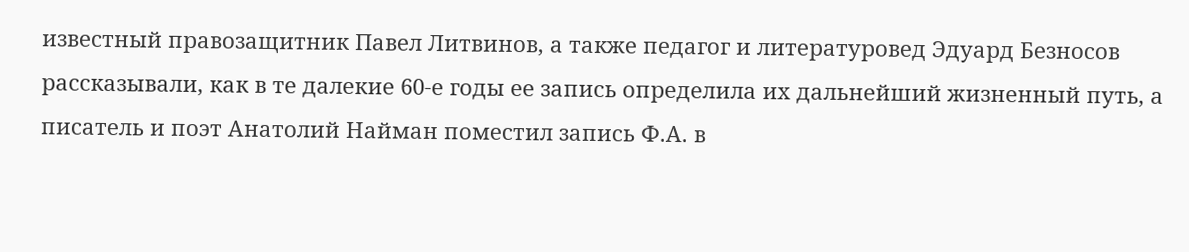известный правозащитник Павел Литвинов, а также педагог и литературовед Эдуард Безносов рассказывали, как в те далекие 60-е годы ее запись определила их дальнейший жизненный путь, а писатель и поэт Анатолий Найман поместил запись Ф.А. в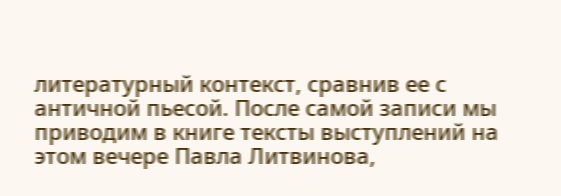литературный контекст, сравнив ее с античной пьесой. После самой записи мы приводим в книге тексты выступлений на этом вечере Павла Литвинова,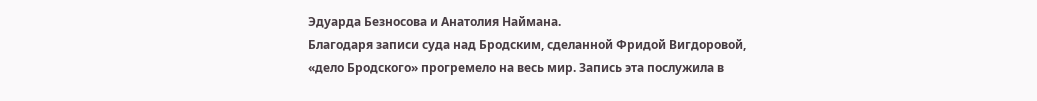Эдуарда Безносова и Анатолия Наймана.
Благодаря записи суда над Бродским, сделанной Фридой Вигдоровой, «дело Бродского» прогремело на весь мир. Запись эта послужила в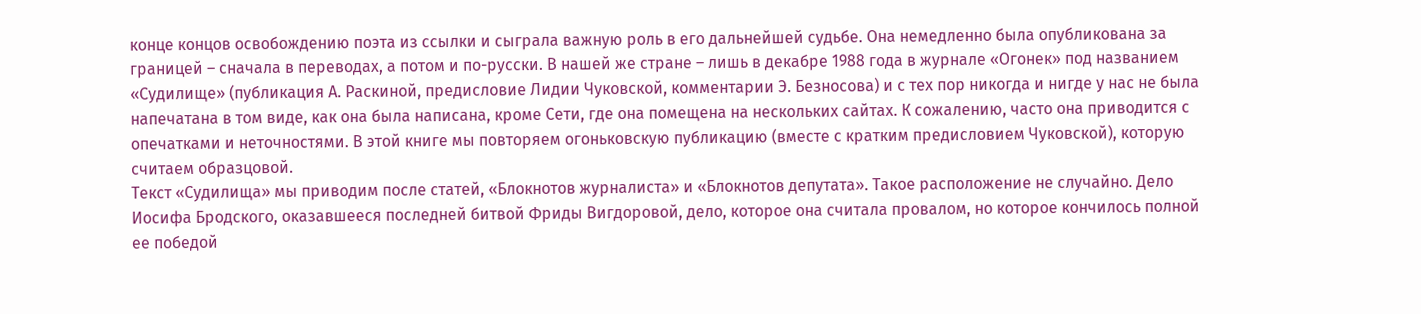конце концов освобождению поэта из ссылки и сыграла важную роль в его дальнейшей судьбе. Она немедленно была опубликована за границей – сначала в переводах, а потом и по-русски. В нашей же стране – лишь в декабре 1988 года в журнале «Огонек» под названием «Судилище» (публикация А. Раскиной, предисловие Лидии Чуковской, комментарии Э. Безносова) и с тех пор никогда и нигде у нас не была напечатана в том виде, как она была написана, кроме Сети, где она помещена на нескольких сайтах. К сожалению, часто она приводится с опечатками и неточностями. В этой книге мы повторяем огоньковскую публикацию (вместе с кратким предисловием Чуковской), которую считаем образцовой.
Текст «Судилища» мы приводим после статей, «Блокнотов журналиста» и «Блокнотов депутата». Такое расположение не случайно. Дело Иосифа Бродского, оказавшееся последней битвой Фриды Вигдоровой, дело, которое она считала провалом, но которое кончилось полной ее победой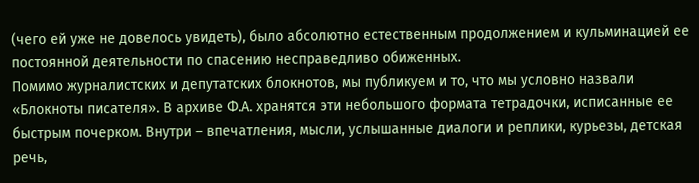(чего ей уже не довелось увидеть), было абсолютно естественным продолжением и кульминацией ее постоянной деятельности по спасению несправедливо обиженных.
Помимо журналистских и депутатских блокнотов, мы публикуем и то, что мы условно назвали «Блокноты писателя». В архиве Ф.А. хранятся эти небольшого формата тетрадочки, исписанные ее быстрым почерком. Внутри – впечатления, мысли, услышанные диалоги и реплики, курьезы, детская речь,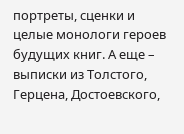портреты, сценки и целые монологи героев будущих книг. А еще – выписки из Толстого, Герцена, Достоевского,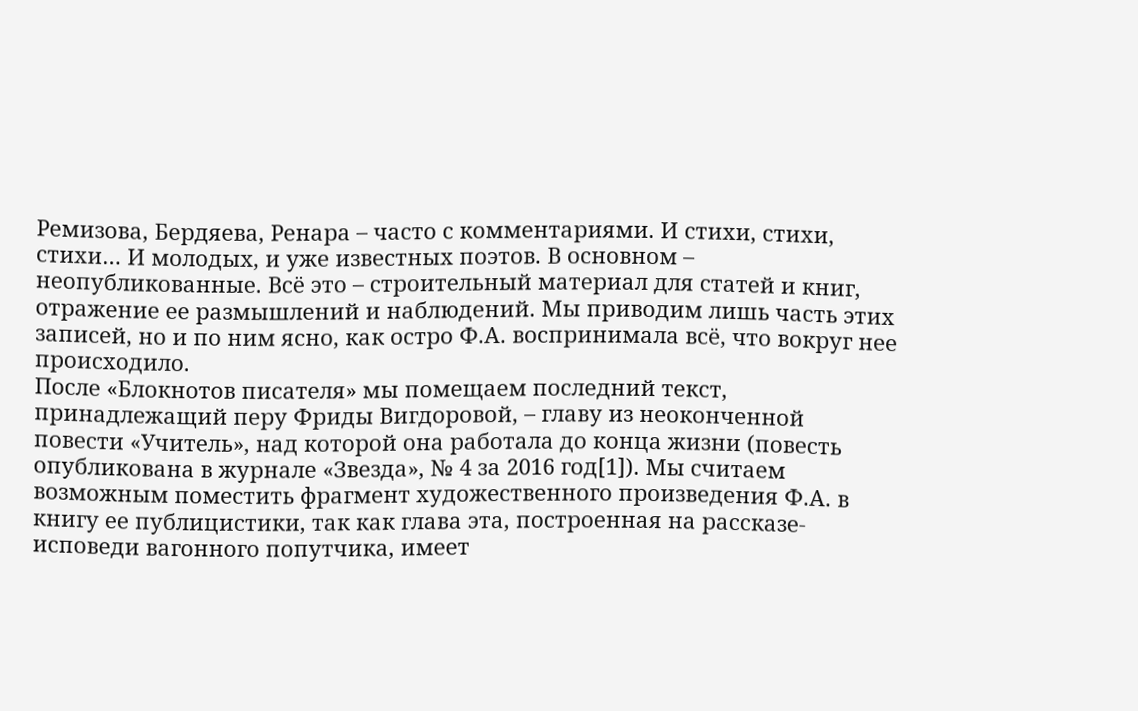Ремизова, Бердяева, Ренара – часто с комментариями. И стихи, стихи, стихи… И молодых, и уже известных поэтов. В основном – неопубликованные. Всё это – строительный материал для статей и книг, отражение ее размышлений и наблюдений. Мы приводим лишь часть этих записей, но и по ним ясно, как остро Ф.А. воспринимала всё, что вокруг нее происходило.
После «Блокнотов писателя» мы помещаем последний текст, принадлежащий перу Фриды Вигдоровой, – главу из неоконченной повести «Учитель», над которой она работала до конца жизни (повесть опубликована в журнале «Звезда», № 4 за 2016 год[1]). Мы считаем возможным поместить фрагмент художественного произведения Ф.А. в книгу ее публицистики, так как глава эта, построенная на рассказе-исповеди вагонного попутчика, имеет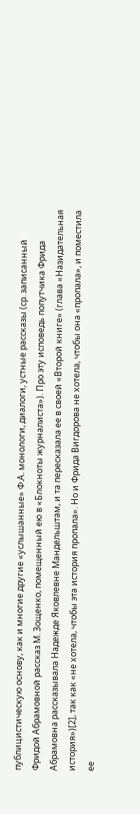публицистическую основу, как и многие другие «услышанные» Ф.А. монологи, диалоги, устные рассказы (ср. записанный Фридой Абрамовной рассказ М. Зощенко, помещенный ею в «Блокноты журналиста»). Про эту исповедь попутчика Фрида Абрамовна рассказывала Надежде Яковлевне Мандельштам, и та пересказала ее в своей «Второй книге» (глава «Назидательная история»)[2], так как «не хотела, чтобы эта история пропала». Но и Фрида Вигдорова не хотела, чтобы она «пропала», и поместила ее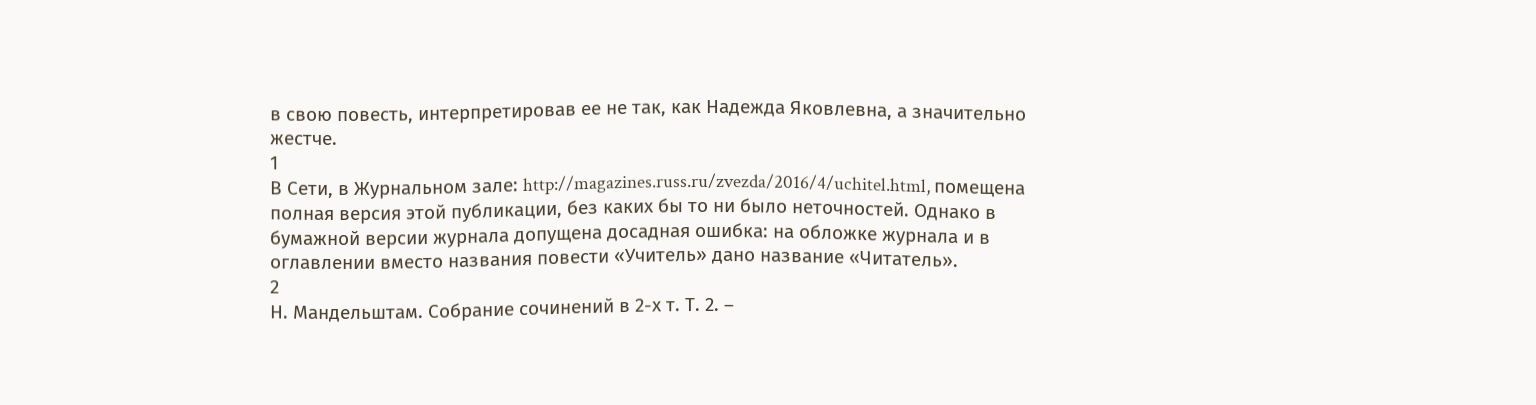в свою повесть, интерпретировав ее не так, как Надежда Яковлевна, а значительно жестче.
1
В Сети, в Журнальном зале: http://magazines.russ.ru/zvezda/2016/4/uchitel.html, помещена полная версия этой публикации, без каких бы то ни было неточностей. Однако в бумажной версии журнала допущена досадная ошибка: на обложке журнала и в оглавлении вместо названия повести «Учитель» дано название «Читатель».
2
Н. Мандельштам. Собрание сочинений в 2-х т. Т. 2. –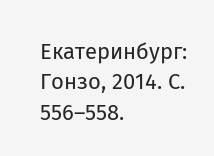Екатеринбург: Гонзо, 2014. С. 556–558.